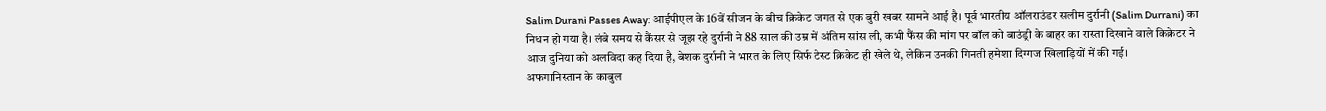Salim Durani Passes Away: आईपीएल के 16वें सीजन के बीच क्रिकेट जगत से एक बुरी खबर सामने आई है। पूर्व भारतीय ऑलराउंडर सलीम दुर्रानी (Salim Durrani) का निधन हो गया है। लंबे समय से कैंसर से जूझ रहे दुर्रानी ने 88 साल की उम्र में अंतिम सांस ली, कभी फैंस की मांग पर बॉल को बाउंड्री के बाहर का रास्ता दिखाने वाले किक्रेटर ने आज दुनिया को अलविदा कह दिया है, बेशक दुर्रानी ने भारत के लिए सिर्फ टेस्ट क्रिकेट ही खेले थे, लेकिन उनकी गिनती हमेशा दिग्गज खिलाड़ियों में की गई।
अफगानिस्तान के काबुल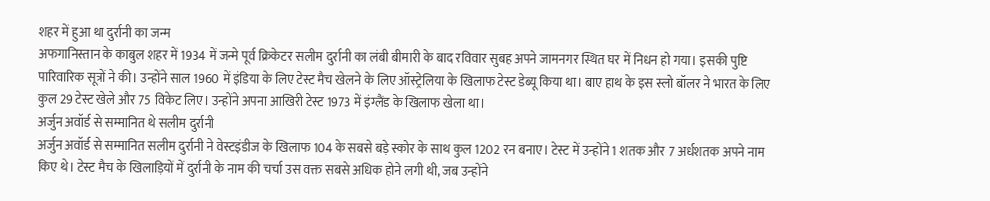शहर में हुआ था दुर्रानी का जन्म
अफगानिस्तान के काबुल शहर में 1934 में जन्मे पूर्व क्रिकेटर सलीम दुर्रानी का लंबी बीमारी के बाद रविवार सुबह अपने जामनगर स्थित घर में निधन हो गया। इसकी पुष्टि पारिवारिक सूत्रों ने की। उन्होंने साल 1960 में इंडिया के लिए टेस्ट मैच खेलने के लिए ऑस्ट्रेलिया के खिलाफ टेस्ट डेब्यू किया था। बाए हाथ के इस स्लो बॉलर ने भारत के लिए कुल 29 टेस्ट खेले और 75 विकेट लिए। उन्होंने अपना आखिरी टेस्ट 1973 में इंग्लैंड के खिलाफ खेला था।
अर्जुन अवॉर्ड से सम्मानित थे सलीम दुर्रानी
अर्जुन अवॉर्ड से सम्मानित सलीम दुर्रानी ने वेस्टइंडीज के खिलाफ 104 के सबसे बड़े स्कोर के साथ कुल 1202 रन बनाए। टेस्ट में उन्होंने 1 शतक और 7 अर्धशतक अपने नाम किए थे। टेस्ट मैच के खिलाड़ियों में दुर्रानी के नाम की चर्चा उस वक्त सबसे अधिक होने लगी थी, जब उन्होंने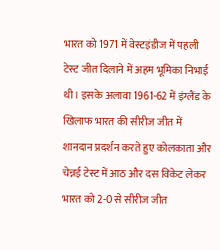भारत को 1971 में वेस्टइंडीज में पहली टेस्ट जीत दिलाने में अहम भूमिका निभाई थी। इसके अलावा 1961-62 में इंग्लैंड के खिलाफ भारत की सीरीज जीत में शानदान प्रदर्शन करते हुए कोलकाता और चेन्नई टेस्ट में आठ और दस विकेट लेकर भारत को 2-0 से सीरीज जीत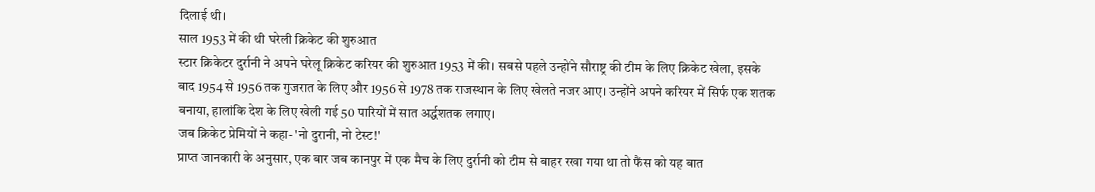दिलाई थी।
साल 1953 में की थी घरेली क्रिकेट की शुरुआत
स्टार क्रिकेटर दुर्रानी ने अपने घरेलू क्रिकेट करियर की शुरुआत 1953 में की। सबसे पहले उन्होंने सौराष्ट्र की टीम के लिए क्रिकेट खेला, इसके बाद 1954 से 1956 तक गुजरात के लिए और 1956 से 1978 तक राजस्थान के लिए खेलते नजर आए। उन्होंने अपने करियर में सिर्फ एक शतक बनाया, हालांकि देश के लिए खेली गई 50 पारियों में सात अर्द्धशतक लगाए।
जब क्रिकेट प्रेमियों ने कहा- 'नो दुरानी, नो टेस्ट!'
प्राप्त जानकारी के अनुसार, एक बार जब कानपुर में एक मैच के लिए दुर्रानी को टीम से बाहर रखा गया था तो फैंस को यह बात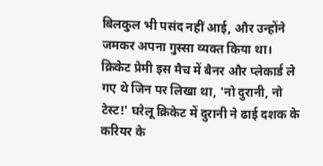बिलकुल भी पसंद नहीं आई, और उन्होंने जमकर अपना गुस्सा व्यक्त किया था। क्रिकेट प्रेमी इस मैच में बैनर और प्लेकार्ड ले गए थे जिन पर लिखा था, 'नो दुरानी, नो टेस्ट!' घरेलू क्रिकेट में दुरानी ने ढाई दशक के करियर के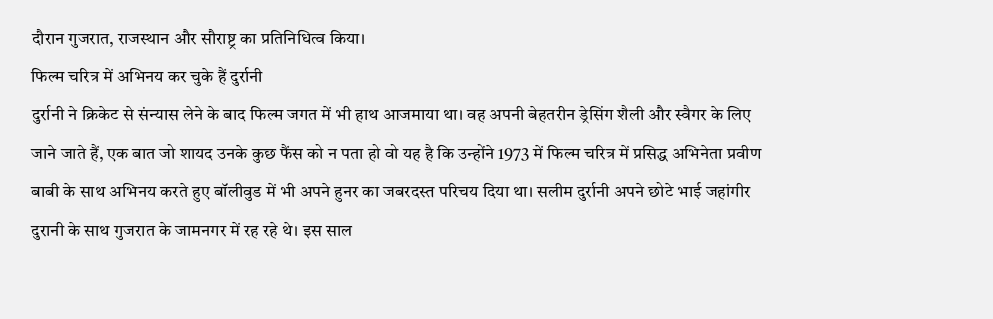दौरान गुजरात, राजस्थान और सौराष्ट्र का प्रतिनिधित्व किया।
फिल्म चरित्र में अभिनय कर चुके हैं दुर्रानी
दुर्रानी ने क्रिकेट से संन्यास लेने के बाद फिल्म जगत में भी हाथ आजमाया था। वह अपनी बेहतरीन ड्रेसिंग शैली और स्वैगर के लिए जाने जाते हैं, एक बात जो शायद उनके कुछ फैंस को न पता हो वो यह है कि उन्होंने 1973 में फिल्म चरित्र में प्रसिद्ध अभिनेता प्रवीण बाबी के साथ अभिनय करते हुए बॉलीवुड में भी अपने हुनर का जबरदस्त परिचय दिया था। सलीम दुर्रानी अपने छोटे भाई जहांगीर दुरानी के साथ गुजरात के जामनगर में रह रहे थे। इस साल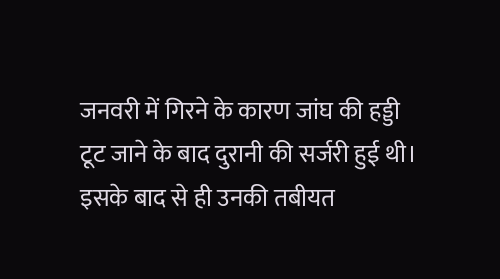जनवरी में गिरने के कारण जांघ की हड्डी टूट जाने के बाद दुरानी की सर्जरी हुई थी। इसके बाद से ही उनकी तबीयत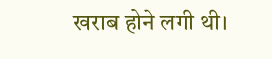खराब होने लगी थी।